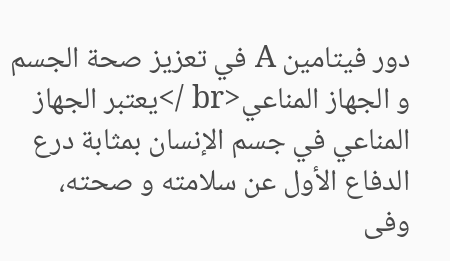دور فيتامين A في تعزيز صحة الجسم و الجهاز المناعي<br />يعتبر الجهاز المناعي في جسم الإنسان بمثابة درع الدفاع الأول عن سلامته و صحته، وفى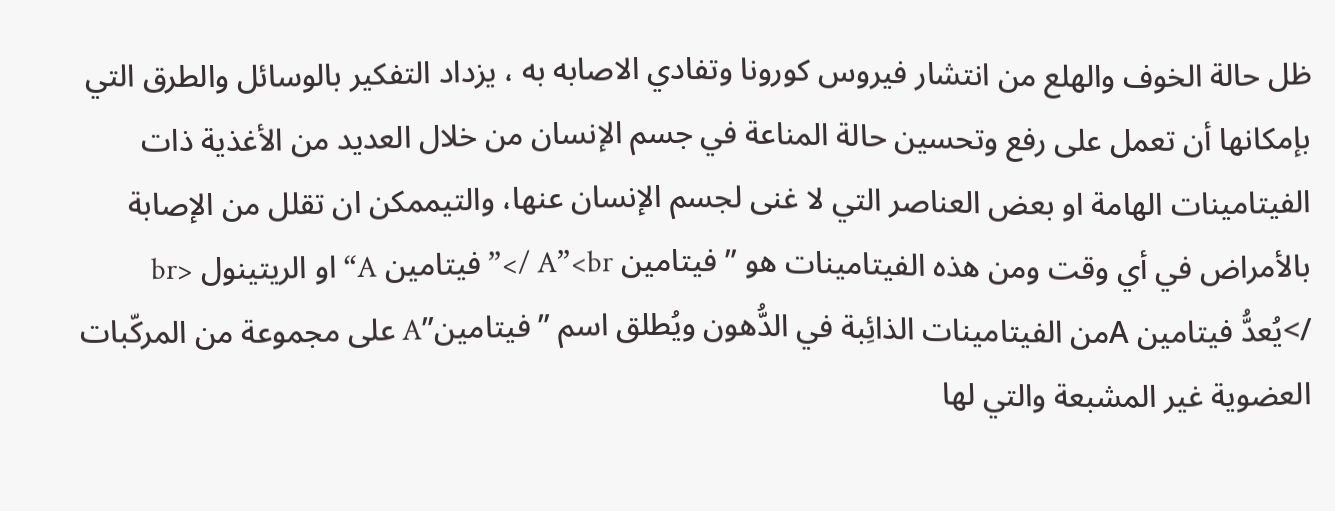ظل حالة الخوف والهلع من انتشار فيروس كورونا وتفادي الاصابه به ، يزداد التفكير بالوسائل والطرق التي بإمكانها أن تعمل على رفع وتحسين حالة المناعة في جسم الإنسان من خلال العديد من الأغذية ذات الفيتامينات الهامة او بعض العناصر التي لا غنى لجسم الإنسان عنها، والتيممكن ان تقلل من الإصابة بالأمراض في أي وقت ومن هذه الفيتامينات هو ” فيتامين A”<br />” فيتامين A“ او الريتينول <br />يُعدُّ فيتامين Aمن الفيتامينات الذائِبة في الدُّهون ويُطلق اسم ” فيتامين”A على مجموعة من المركّبات العضوية غير المشبعة والتي لها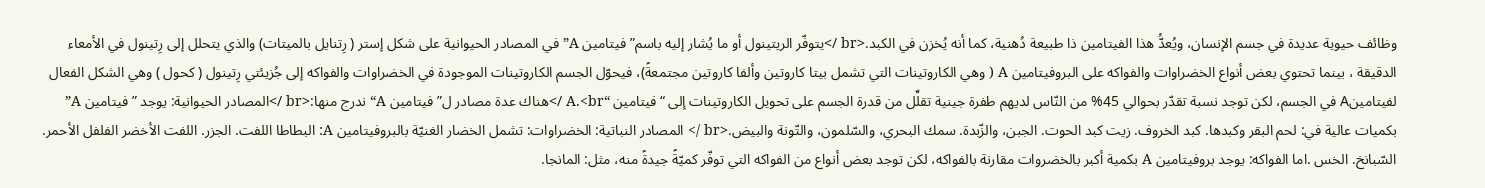وظائف حيوية عديدة في جسم الإنسان، ويُعدُّ هذا الفيتامين ذا طبيعة دُهنية، كما أنه يُخزن في الكبد.<br />يتوفّر الريتينول أو ما يُشار إليه باسم” فيتامين A” في المصادر الحيوانية على شكل إستر ( رِتنايل بالميتات) والذي يتحلل إلى رِتينول في الأمعاء الدقيقة ، بينما تحتوي بعض أنواع الخضراوات والفواكه على البروفيتامين A ( وهي الكاروتينات التي تشمل بيتا كاروتين وألفا كاروتين مجتمعةً)، فيحوّل الجسم الكاروتينات الموجودة في الخضراوات والفواكه إلى جُزيئتي رِتينول ( كحول ) وهي الشكل الفعال لفيتامينA في الجسم، لكن توجد نسبة تقدّر بحوالي 45% من النّاس لديهم طفرة جينية تقلِّل من قدرة الجسم على تحويل الكاروتينات إلى “فيتامين “A.<br />هناك عدة مصادر ل” فيتامين A“ ندرج منها:<br />المصادر الحيوانية: يوجد ” فيتامين A” بكميات عالية في: لحم البقر وكبدها. كبد الخروف. زيت كبد الحوت. الجبن، والزّبدة. سمك البحري، والسّلمون، والتّونة والبيض.<br /> المصادر النباتية: الخضراوات: تشمل الخضار الغنيّة بالبروفيتامين A: البطاطا اللفت. الجزر. اللفت الأخضر الفلفل الأحمر. السّبانخ. الخس .اما الفواكه: يوجد بروفيتامين A بكمية أكبر بالخضروات مقارنة بالفواكه، لكن توجد بعض أنواع من الفواكه التي توفّر كميّةً جيدةً منه، مثل: المانجا.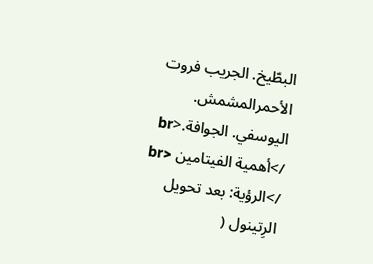البطّيخ. الجريب فروت الأحمرالمشمش. اليوسفي. الجوافة.<br />أهمية الفيتامين <br />الرؤية: بعد تحويل الرِتينول (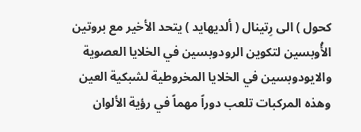كحول ) الى رِتينال ( ألديهايد ) يتحد الأخير مع بروتين الأُوبسين لتكوين الرودوبسين في الخلايا العصوية والايودوبسين في الخلايا المخروطية لشبكية العين وهذه المركبات تلعب دوراً مهماً في رؤية الألوان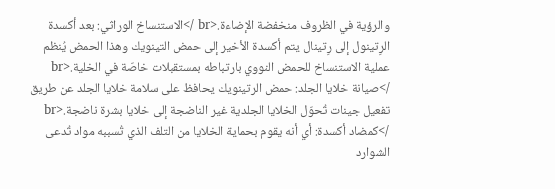والرؤية في الظروف منخفضة الإضاءة.<br />الاستنساخ الوراثي: بعد أكسدة الرِتينول إلى رِتينال يتم أكسدة الأخير إلى حمض التينويك وهذا الحمض يُنظم عملية الاستنساخ للحمض النووي بارتباطه بمستقبلات خاصّة في الخلية.<br />صيانة خلايا الجلد: حمض الرتينويك يحافظ على سلامة خلايا الجلد عن طريق تفعيل جينات تُحوّل الخلايا الجلدية غير الناضجة إلى خلايا بشرة ناضجة.<br />كمضاد أكسدة: أي أنه يقوم بحماية الخلايا من التلف الذي تُسببه مواد تُدعى الشوارد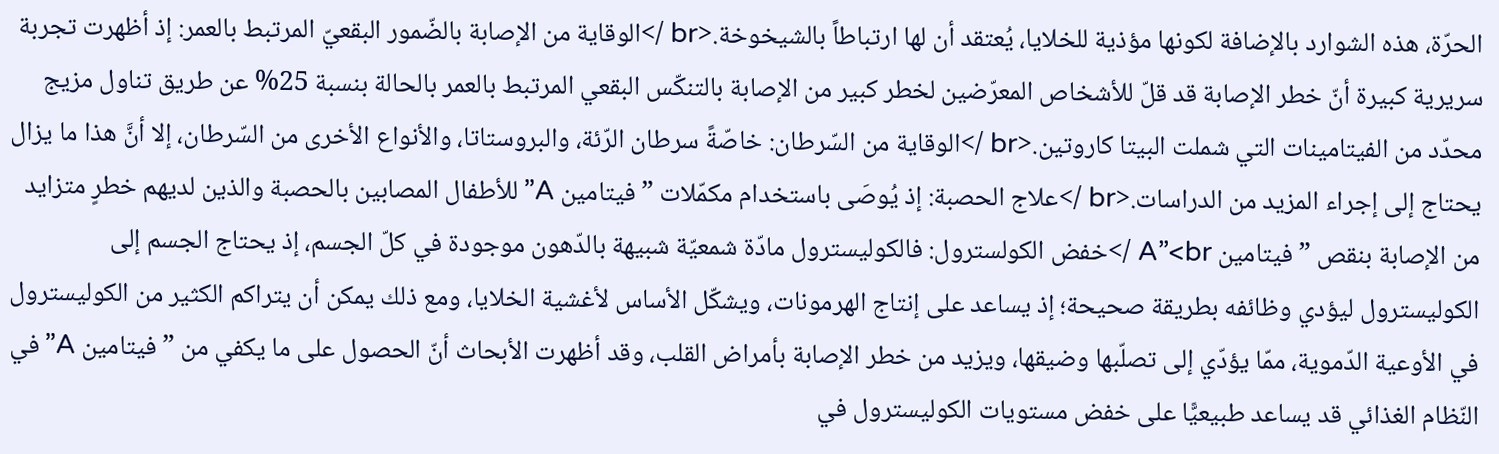الحرّة، هذه الشوارد بالإضافة لكونها مؤذية للخلايا، يُعتقد أن لها ارتباطاً بالشيخوخة.<br />الوقاية من الإصابة بالضّمور البقعيّ المرتبط بالعمر: إذ أظهرت تجربة سريرية كبيرة أنّ خطر الإصابة قد قلّ للأشخاص المعرّضين لخطر كبير من الإصابة بالتنكّس البقعي المرتبط بالعمر بالحالة بنسبة 25% عن طريق تناول مزيج محدّد من الفيتامينات التي شملت البيتا كاروتين.<br />الوقاية من السّرطان: خاصّةً سرطان الرّئة، والبروستاتا، والأنواع الأخرى من السّرطان، إلا أنَّ هذا ما يزال يحتاج إلى إجراء المزيد من الدراسات.<br />علاج الحصبة: إذ يُوصَى باستخدام مكمّلات ” فيتامين A”للأطفال المصابين بالحصبة والذين لديهم خطرٍ متزايد من الإصابة بنقص ” فيتامين A”<br />خفض الكولسترول: فالكوليسترول مادّة شمعيّة شبيهة بالدّهون موجودة في كلّ الجسم، إذ يحتاج الجسم إلى الكوليسترول ليؤدي وظائفه بطريقة صحيحة؛ إذ يساعد على إنتاج الهرمونات، ويشكّل الأساس لأغشية الخلايا، ومع ذلك يمكن أن يتراكم الكثير من الكوليسترول في الأوعية الدّموية، ممّا يؤدّي إلى تصلّبها وضيقها، ويزيد من خطر الإصابة بأمراض القلب، وقد أظهرت الأبحاث أنّ الحصول على ما يكفي من ” فيتامين A”في النّظام الغذائي قد يساعد طبيعيًّا على خفض مستويات الكوليسترول في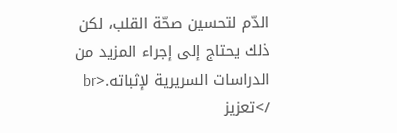الدّم لتحسين صحّة القلب، لكن ذلك يحتاج إلى إجراء المزيد من الدراسات السريرية لإثباته.<br />تعزيز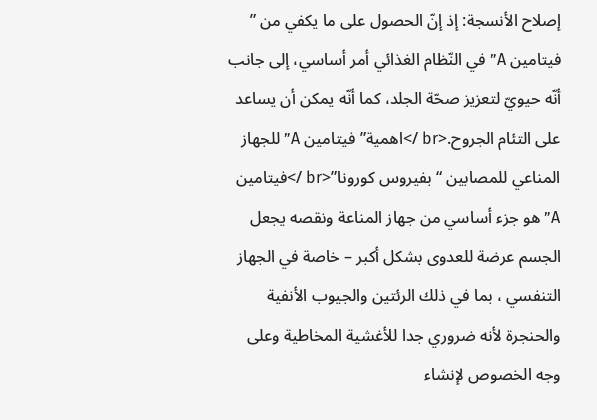إصلاح الأنسجة: إذ إنّ الحصول على ما يكفي من ” فيتامين A”في النّظام الغذائي أمر أساسي، إلى جانب أنّه حيويّ لتعزيز صحّة الجلد، كما أنّه يمكن أن يساعد على التئام الجروح.<br />اهمية” فيتامين A” للجهاز المناعي للمصابين “بفيروس كورونا”<br />فيتامين A”هو جزء أساسي من جهاز المناعة ونقصه يجعل الجسم عرضة للعدوى بشكل أكبر – خاصة في الجهاز التنفسي ، بما في ذلك الرئتين والجيوب الأنفية والحنجرة لأنه ضروري جدا للأغشية المخاطية وعلى وجه الخصوص لإنشاء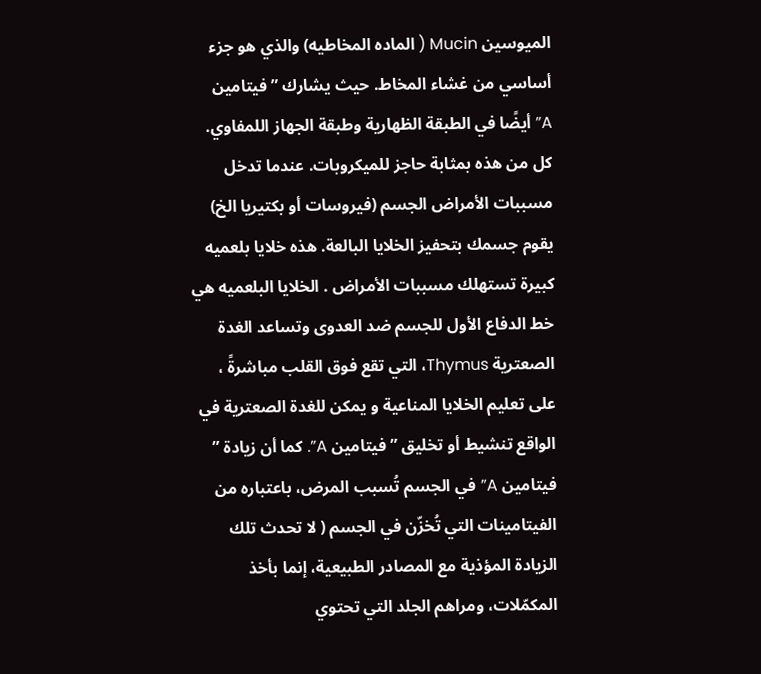الميوسين Mucin ( الماده المخاطيه) والذي هو جزء أساسي من غشاء المخاط. حيث يشارك ” فيتامين A”أيضًا في الطبقة الظهارية وطبقة الجهاز اللمفاوي. كل من هذه بمثابة حاجز للميكروبات. عندما تدخل مسببات الأمراض الجسم (فيروسات أو بكتيريا الخ) يقوم جسمك بتحفيز الخلايا البالعة. هذه خلايا بلعميه كبيرة تستهلك مسببات الأمراض . الخلايا البلعميه هي خط الدفاع الأول للجسم ضد العدوى وتساعد الغدة الصعترية Thymus، التي تقع فوق القلب مباشرةً ، على تعليم الخلايا المناعية و يمكن للغدة الصعترية في الواقع تنشيط أو تخليق ” فيتامين A”. كما أن زيادة ” فيتامين A”في الجسم تُسبب المرض، باعتباره من الفيتامينات التي تُخزّن في الجسم ( لا تحدث تلك الزيادة المؤذية مع المصادر الطبيعية، إنما بأخذ المكمّلات، ومراهم الجلد التي تحتوي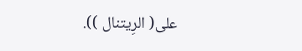على( الرِيتنال )).